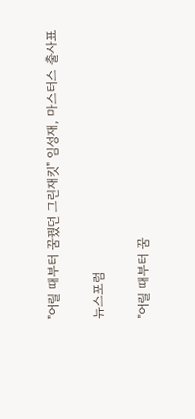"어릴 때부터 꿈꿨던 그린재킷" 임성재, 마스터스 출사표

뉴스포럼

"어릴 때부터 꿈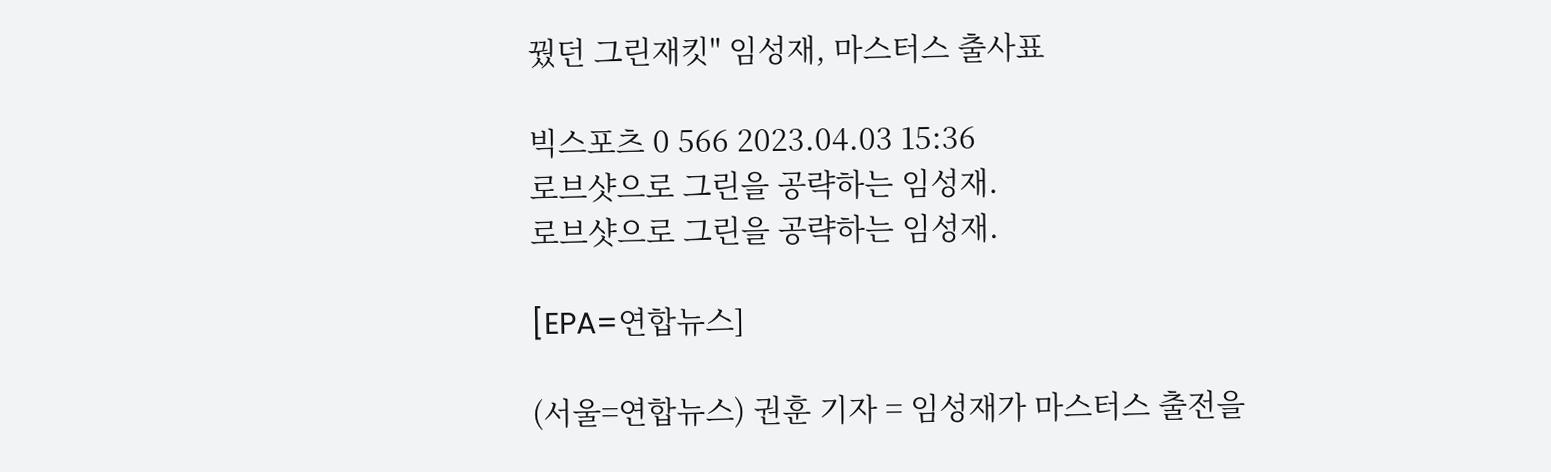꿨던 그린재킷" 임성재, 마스터스 출사표

빅스포츠 0 566 2023.04.03 15:36
로브샷으로 그린을 공략하는 임성재.
로브샷으로 그린을 공략하는 임성재.

[EPA=연합뉴스]

(서울=연합뉴스) 권훈 기자 = 임성재가 마스터스 출전을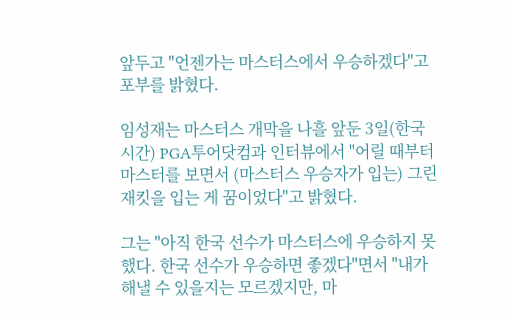앞두고 "언젠가는 마스터스에서 우승하겠다"고 포부를 밝혔다.

임성재는 마스터스 개막을 나흘 앞둔 3일(한국시간) PGA투어닷컴과 인터뷰에서 "어릴 때부터 마스터를 보면서 (마스터스 우승자가 입는) 그린재킷을 입는 게 꿈이었다"고 밝혔다.

그는 "아직 한국 선수가 마스터스에 우승하지 못했다. 한국 선수가 우승하면 좋겠다"면서 "내가 해낼 수 있을지는 모르겠지만, 마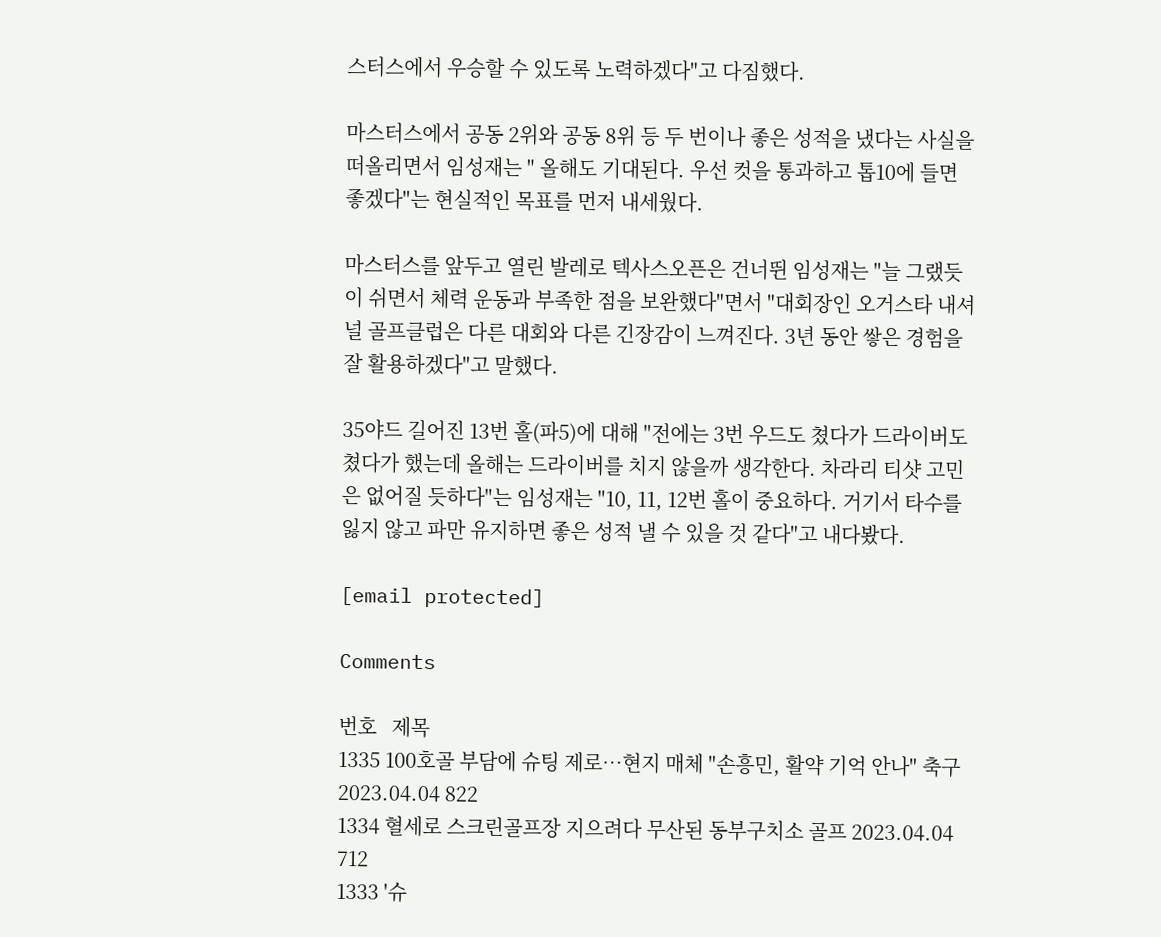스터스에서 우승할 수 있도록 노력하겠다"고 다짐했다.

마스터스에서 공동 2위와 공동 8위 등 두 번이나 좋은 성적을 냈다는 사실을 떠올리면서 임성재는 " 올해도 기대된다. 우선 컷을 통과하고 톱10에 들면 좋겠다"는 현실적인 목표를 먼저 내세웠다.

마스터스를 앞두고 열린 발레로 텍사스오픈은 건너뛴 임성재는 "늘 그랬듯이 쉬면서 체력 운동과 부족한 점을 보완했다"면서 "대회장인 오거스타 내셔널 골프클럽은 다른 대회와 다른 긴장감이 느껴진다. 3년 동안 쌓은 경험을 잘 활용하겠다"고 말했다.

35야드 길어진 13번 홀(파5)에 대해 "전에는 3번 우드도 쳤다가 드라이버도 쳤다가 했는데 올해는 드라이버를 치지 않을까 생각한다. 차라리 티샷 고민은 없어질 듯하다"는 임성재는 "10, 11, 12번 홀이 중요하다. 거기서 타수를 잃지 않고 파만 유지하면 좋은 성적 낼 수 있을 것 같다"고 내다봤다.

[email protected]

Comments

번호   제목
1335 100호골 부담에 슈팅 제로…현지 매체 "손흥민, 활약 기억 안나" 축구 2023.04.04 822
1334 혈세로 스크린골프장 지으려다 무산된 동부구치소 골프 2023.04.04 712
1333 '슈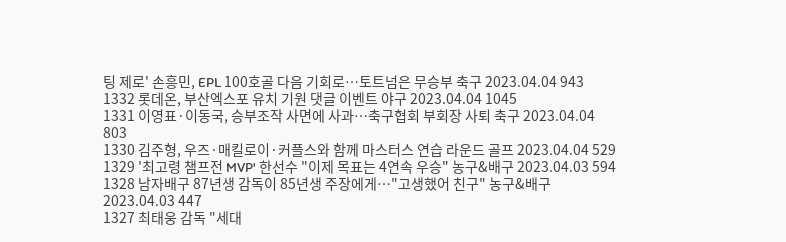팅 제로' 손흥민, EPL 100호골 다음 기회로…토트넘은 무승부 축구 2023.04.04 943
1332 롯데온, 부산엑스포 유치 기원 댓글 이벤트 야구 2023.04.04 1045
1331 이영표·이동국, 승부조작 사면에 사과…축구협회 부회장 사퇴 축구 2023.04.04 803
1330 김주형, 우즈·매킬로이·커플스와 함께 마스터스 연습 라운드 골프 2023.04.04 529
1329 '최고령 챔프전 MVP' 한선수 "이제 목표는 4연속 우승" 농구&배구 2023.04.03 594
1328 남자배구 87년생 감독이 85년생 주장에게…"고생했어 친구" 농구&배구 2023.04.03 447
1327 최태웅 감독 "세대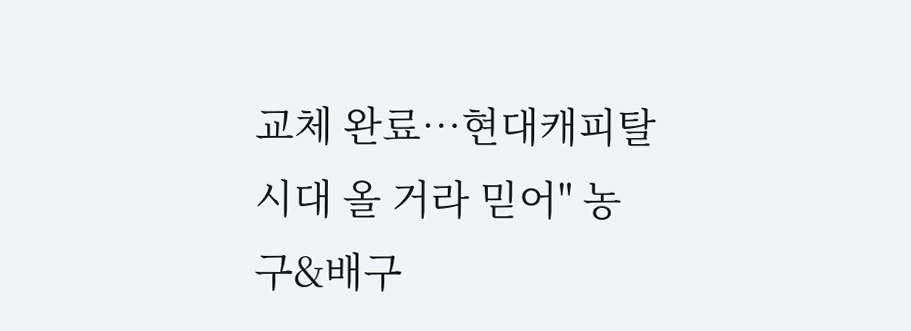교체 완료…현대캐피탈 시대 올 거라 믿어" 농구&배구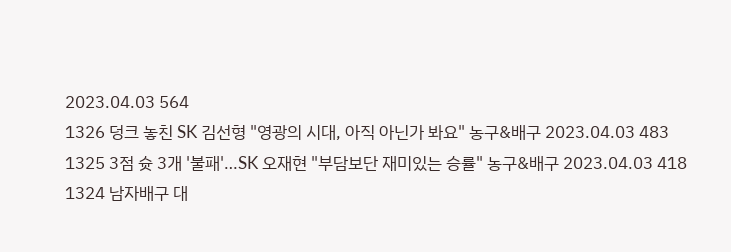2023.04.03 564
1326 덩크 놓친 SK 김선형 "영광의 시대, 아직 아닌가 봐요" 농구&배구 2023.04.03 483
1325 3점 슛 3개 '불패'…SK 오재현 "부담보단 재미있는 승률" 농구&배구 2023.04.03 418
1324 남자배구 대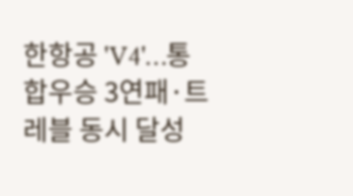한항공 'V4'…통합우승 3연패·트레블 동시 달성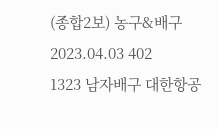(종합2보) 농구&배구 2023.04.03 402
1323 남자배구 대한항공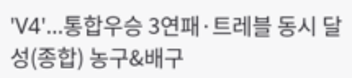'V4'…통합우승 3연패·트레블 동시 달성(종합) 농구&배구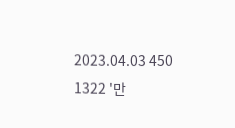2023.04.03 450
1322 '만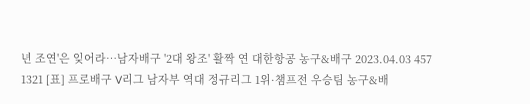년 조연'은 잊어라…남자배구 '2대 왕조' 활짝 연 대한항공 농구&배구 2023.04.03 457
1321 [표] 프로배구 V리그 남자부 역대 정규리그 1위·챔프전 우승팀 농구&배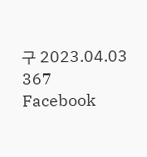구 2023.04.03 367
Facebook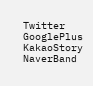Twitter GooglePlus KakaoStory NaverBand